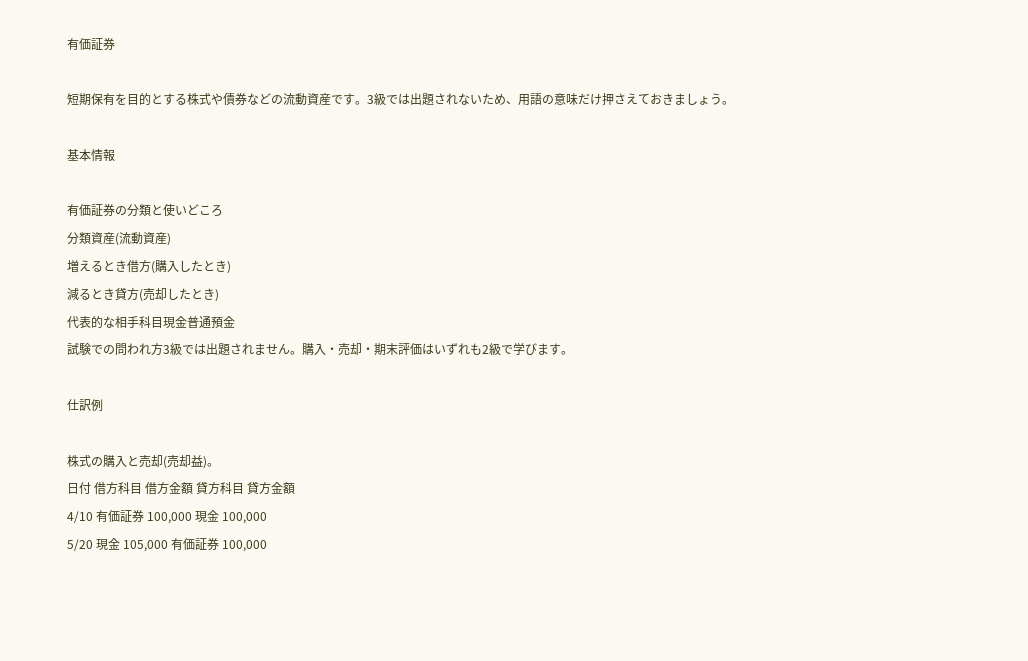有価証券

短期保有を目的とする株式や債券などの流動資産です。3級では出題されないため、用語の意味だけ押さえておきましょう。

基本情報

有価証券の分類と使いどころ
分類資産(流動資産)
増えるとき借方(購入したとき)
減るとき貸方(売却したとき)
代表的な相手科目現金普通預金
試験での問われ方3級では出題されません。購入・売却・期末評価はいずれも2級で学びます。

仕訳例

株式の購入と売却(売却益)。
日付 借方科目 借方金額 貸方科目 貸方金額
4/10 有価証券 100,000 現金 100,000
5/20 現金 105,000 有価証券 100,000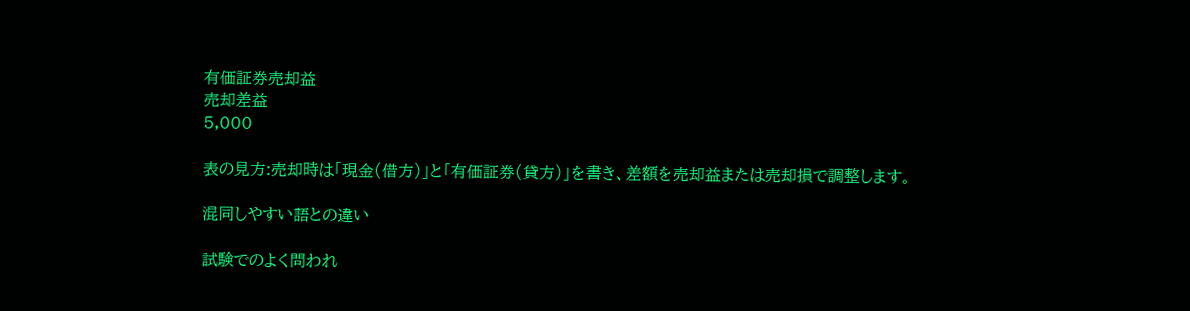有価証券売却益
売却差益
5,000

表の見方:売却時は「現金(借方)」と「有価証券(貸方)」を書き、差額を売却益または売却損で調整します。

混同しやすい語との違い

試験でのよく問われ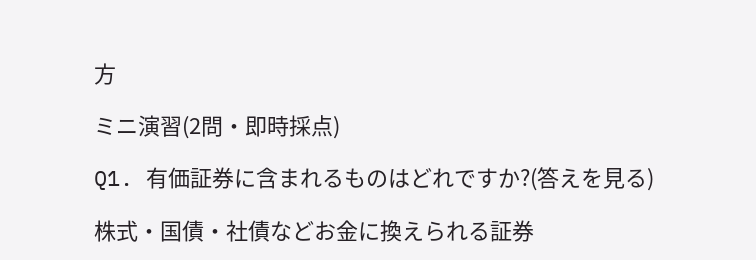方

ミニ演習(2問・即時採点)

Q1. 有価証券に含まれるものはどれですか?(答えを見る)

株式・国債・社債などお金に換えられる証券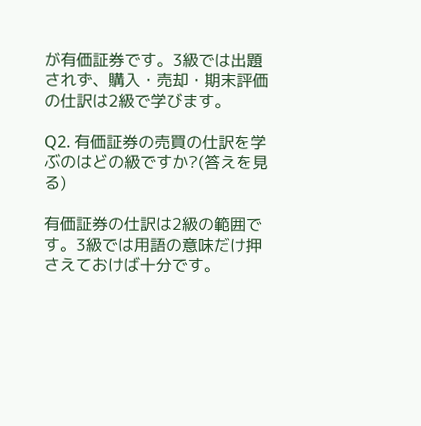が有価証券です。3級では出題されず、購入・売却・期末評価の仕訳は2級で学びます。

Q2. 有価証券の売買の仕訳を学ぶのはどの級ですか?(答えを見る)

有価証券の仕訳は2級の範囲です。3級では用語の意味だけ押さえておけば十分です。